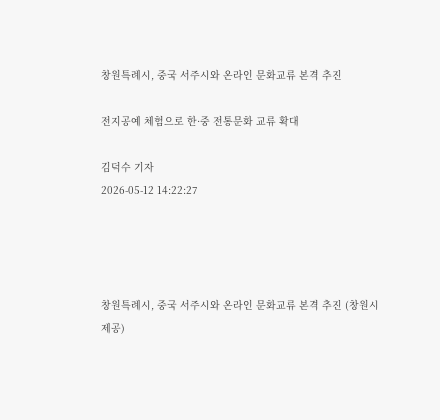창원특례시, 중국 서주시와 온라인 문화교류 본격 추진

전지공예 체험으로 한·중 전통문화 교류 확대

김덕수 기자
2026-05-12 14:22:27




창원특례시, 중국 서주시와 온라인 문화교류 본격 추진 (창원시 제공)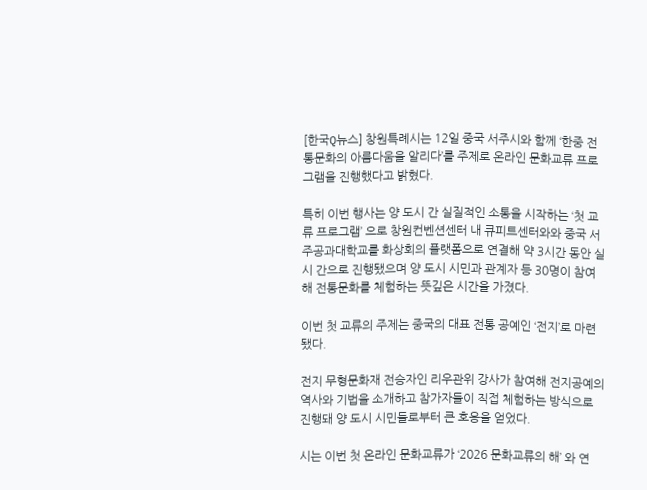[한국Q뉴스] 창원특례시는 12일 중국 서주시와 함께 ‘한중 전통문화의 아름다움을 알리다’를 주제로 온라인 문화교류 프로그램을 진행했다고 밝혔다.

특히 이번 행사는 양 도시 간 실질적인 소통을 시작하는 ‘첫 교류 프로그램’ 으로 창원컨벤션센터 내 큐피트센터와와 중국 서주공과대학교를 화상회의 플랫폼으로 연결해 약 3시간 동안 실시 간으로 진행됐으며 양 도시 시민과 관계자 등 30명이 참여해 전통문화를 체험하는 뜻깊은 시간을 가졌다.

이번 첫 교류의 주제는 중국의 대표 전통 공예인 ‘전지’로 마련됐다.

전지 무형문화재 전승자인 리우관위 강사가 참여해 전지공예의 역사와 기법을 소개하고 참가자들이 직접 체험하는 방식으로 진행돼 양 도시 시민들로부터 큰 호응을 얻었다.

시는 이번 첫 온라인 문화교류가 ‘2026 문화교류의 해’ 와 연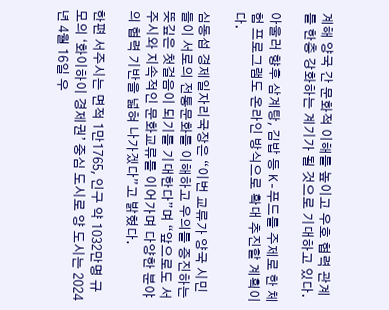계해 양국 간 문화적 이해를 높이고 우호 협력 관계를 한층 강화하는 계기가 될 것으로 기대하고 있다.

아울러 향후 삼계탕, 김밥 등 K-푸드를 주제로 한 체험 프로그램도 온라인 방식으로 확대 추진할 계획이다.

심동섭 경제일자리국장은 “이번 교류가 양국 시민들이 서로의 전통문화를 이해하고 우의를 증진하는 뜻깊은 첫걸음이 되기를 기대한다”며 “앞으로도 서주시와 지속적인 문화교류를 이어가며 다양한 분야의 협력 기반을 넓혀 나가겠다”고 밝혔다.

한편 서주시는 면적 1만1765, 인구 약 1032만명 규모의 ‘화이하이 경제권’ 중심 도시로 양 도시는 2024년 4월 16일 우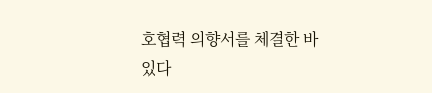호협력 의향서를 체결한 바 있다